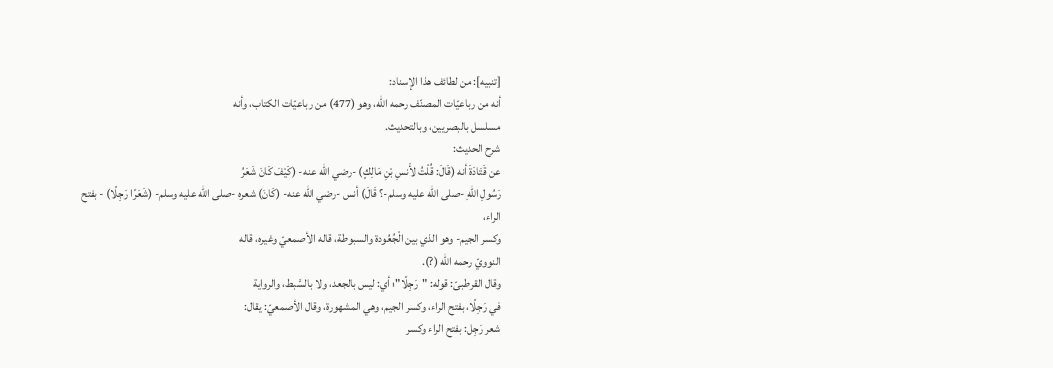[تنبيه]: من لطائف هذا الإسناد:
أنه من رباعيّات المصنّف رحمه الله، وهو (477) من رباعيّات الكتاب، وأنه
مسلسل بالبصريين، وبالتحديث.
شرح الحديث:
عن قَتَادَةَ أنه (قَالَ: قُلْتُ لأَنسِ بْنِ مَالِكٍ) -رضي الله عنه- (كَيْفَ كَانَ شَعَرُ
رَسُولِ اللهِ -صلى الله عليه وسلم-؟ قَالَ) أنس -رضي الله عنه- (كَانَ) شعره -صلى الله عليه وسلم- (شَعَرًا رَجِلًا) - بفتح الراء،
وكسر الجيم- وهو الذي بين الْجُعُودة والسبوطة، قاله الأصمعيّ وغيره، قاله
النوويّ رحمه الله (?).
وقال القرطبىّ: قوله: "رَجِلًا"؛ أي: ليس بالجعد، ولا بالسَّبط، والرواية
في رَجِلًا، بفتح الراء، وكسر الجيم، وهي المشهورة، وقال الأصمعيّ: يقال:
شعر رَجِل: بفتح الراء وكسر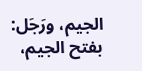الجيم، ورَجَل: بفتح الجيم،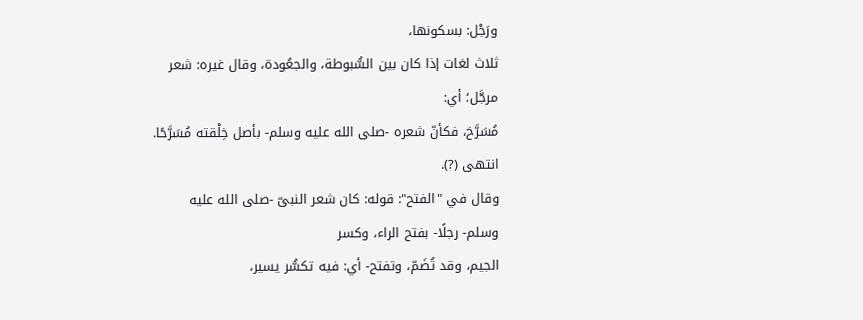ورَجْل: بسكونها،
ثلاث لغات إذا كان بين السُّبوطة، والجعُودة، وقال غيره: شعر مرجَّل؛ أي:
مُسَرَّخ، فكأنّ شعره -صلى الله عليه وسلم- بأصل خِلْقته مُسَرَّحًا. انتهى (?).
وقال في "الفتح": قوله: كان شعر النبىّ -صلى الله عليه وسلم- رجلًا- بفتح الراء، وكسر
الجيم، وقد تُضَمّ، وتفتح- أي: فيه تكسُّر يسير،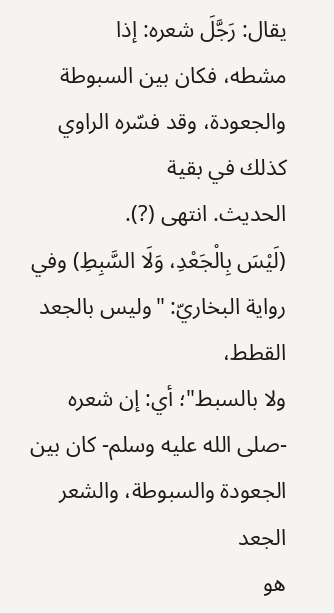يقال: رَجَّلَ شعره: إذا
مشطه، فكان بين السبوطة والجعودة، وقد فسّره الراوي كذلك في بقية
الحديث. انتهى (?).
(لَيْسَ بِالْجَعْدِ، وَلَا السَّبِطِ) وفي رواية البخاريّ: "وليس بالجعد القطط،
ولا بالسبط"؛ أي: إن شعره -صلى الله عليه وسلم- كان بين الجعودة والسبوطة، والشعر الجعد
هو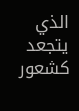الذي يتجعد كشعور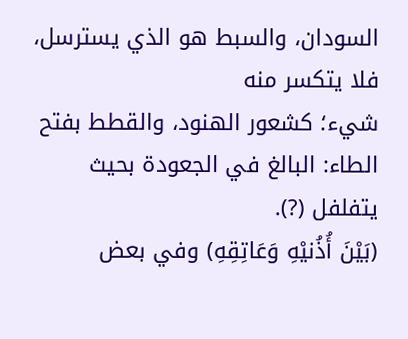السودان، والسبط هو الذي يسترسل، فلا يتكسر منه
شيء؛ كشعور الهنود، والقطط بفتح الطاء: البالغ في الجعودة بحيث
يتفلفل (?).
(بَيْنَ أُذُنيْهِ وَعَاتِقِهِ) وفي بعض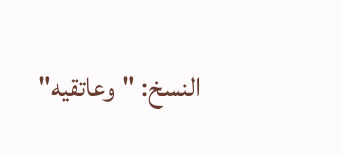النسخ: "وعاتقيه"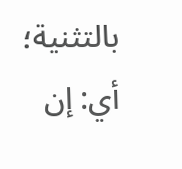بالتثنية؛ أي: إن